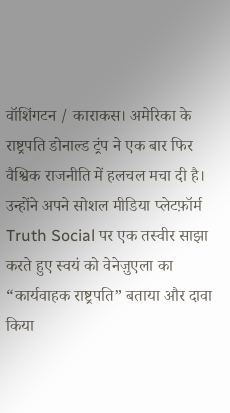वॉशिंगटन / काराकस। अमेरिका के राष्ट्रपति डोनाल्ड ट्रंप ने एक बार फिर वैश्विक राजनीति में हलचल मचा दी है। उन्होंने अपने सोशल मीडिया प्लेटफ़ॉर्म Truth Social पर एक तस्वीर साझा करते हुए स्वयं को वेनेज़ुएला का “कार्यवाहक राष्ट्रपति” बताया और दावा किया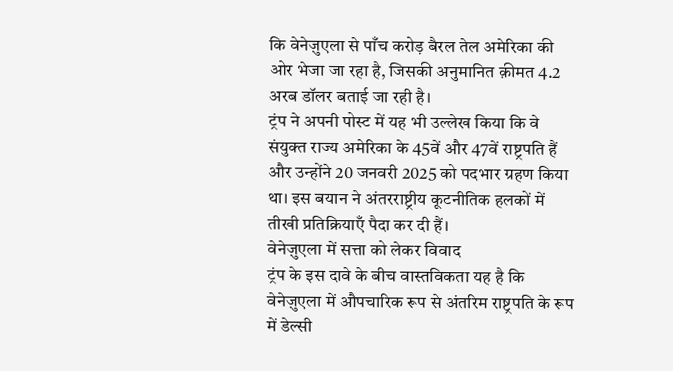कि वेनेज़ुएला से पाँच करोड़ बैरल तेल अमेरिका की ओर भेजा जा रहा है, जिसकी अनुमानित क़ीमत 4.2 अरब डॉलर बताई जा रही है।
ट्रंप ने अपनी पोस्ट में यह भी उल्लेख किया कि वे संयुक्त राज्य अमेरिका के 45वें और 47वें राष्ट्रपति हैं और उन्होंने 20 जनवरी 2025 को पदभार ग्रहण किया था। इस बयान ने अंतरराष्ट्रीय कूटनीतिक हलकों में तीखी प्रतिक्रियाएँ पैदा कर दी हैं।
वेनेज़ुएला में सत्ता को लेकर विवाद
ट्रंप के इस दावे के बीच वास्तविकता यह है कि वेनेज़ुएला में औपचारिक रूप से अंतरिम राष्ट्रपति के रूप में डेल्सी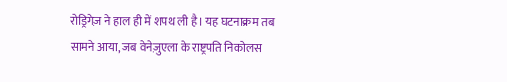रोड्रिगेज़ ने हाल ही में शपथ ली है। यह घटनाक्रम तब सामने आया, जब वेनेज़ुएला के राष्ट्रपति निकोलस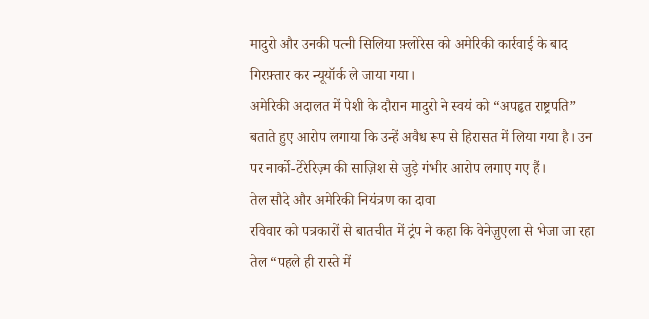मादुरो और उनकी पत्नी सिलिया फ़्लोरेस को अमेरिकी कार्रवाई के बाद गिरफ़्तार कर न्यूयॉर्क ले जाया गया।
अमेरिकी अदालत में पेशी के दौरान मादुरो ने स्वयं को “अपहृत राष्ट्रपति” बताते हुए आरोप लगाया कि उन्हें अवैध रूप से हिरासत में लिया गया है। उन पर नार्को-टेरेरिज़्म की साज़िश से जुड़े गंभीर आरोप लगाए गए हैं।
तेल सौदे और अमेरिकी नियंत्रण का दावा
रविवार को पत्रकारों से बातचीत में ट्रंप ने कहा कि वेनेज़ुएला से भेजा जा रहा तेल “पहले ही रास्ते में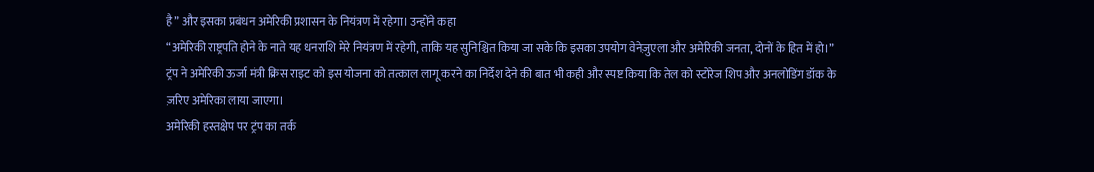है” और इसका प्रबंधन अमेरिकी प्रशासन के नियंत्रण में रहेगा। उन्होंने कहा
“अमेरिकी राष्ट्रपति होने के नाते यह धनराशि मेरे नियंत्रण में रहेगी, ताकि यह सुनिश्चित किया जा सके कि इसका उपयोग वेनेज़ुएला और अमेरिकी जनता, दोनों के हित में हो।”
ट्रंप ने अमेरिकी ऊर्जा मंत्री क्रिस राइट को इस योजना को तत्काल लागू करने का निर्देश देने की बात भी कही और स्पष्ट किया कि तेल को स्टोरेज शिप और अनलोडिंग डॉक के ज़रिए अमेरिका लाया जाएगा।
अमेरिकी हस्तक्षेप पर ट्रंप का तर्क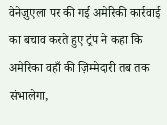वेनेज़ुएला पर की गई अमेरिकी कार्रवाई का बचाव करते हुए ट्रंप ने कहा कि अमेरिका वहाँ की ज़िम्मेदारी तब तक संभालेगा,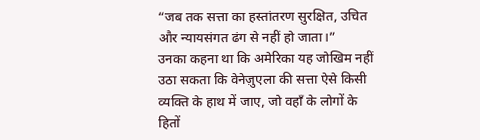“जब तक सत्ता का हस्तांतरण सुरक्षित, उचित और न्यायसंगत ढंग से नहीं हो जाता।”
उनका कहना था कि अमेरिका यह जोखिम नहीं उठा सकता कि वेनेज़ुएला की सत्ता ऐसे किसी व्यक्ति के हाथ में जाए, जो वहाँ के लोगों के हितों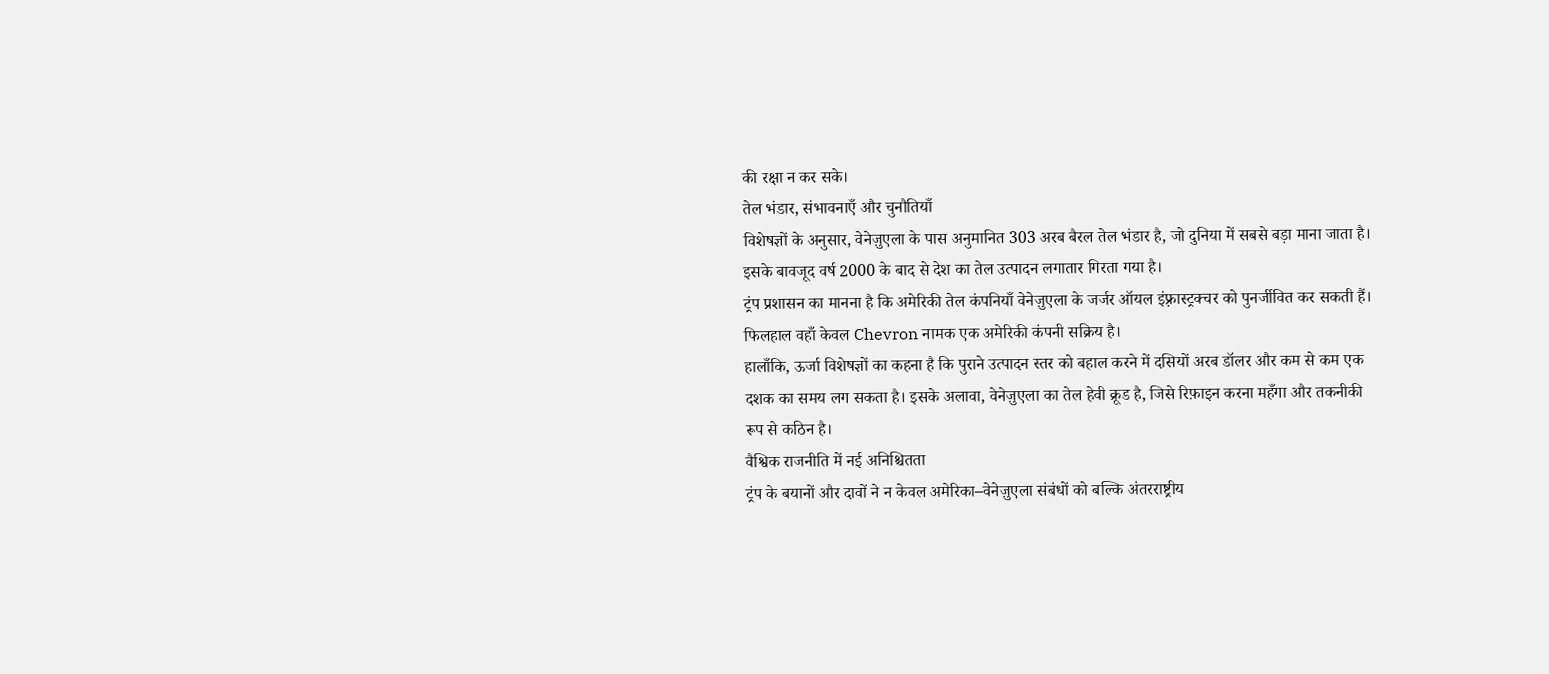की रक्षा न कर सके।
तेल भंडार, संभावनाएँ और चुनौतियाँ
विशेषज्ञों के अनुसार, वेनेज़ुएला के पास अनुमानित 303 अरब बैरल तेल भंडार है, जो दुनिया में सबसे बड़ा माना जाता है। इसके बावजूद वर्ष 2000 के बाद से देश का तेल उत्पादन लगातार गिरता गया है।
ट्रंप प्रशासन का मानना है कि अमेरिकी तेल कंपनियाँ वेनेज़ुएला के जर्जर ऑयल इंफ़्रास्ट्रक्चर को पुनर्जीवित कर सकती हैं। फिलहाल वहाँ केवल Chevron नामक एक अमेरिकी कंपनी सक्रिय है।
हालाँकि, ऊर्जा विशेषज्ञों का कहना है कि पुराने उत्पादन स्तर को बहाल करने में दसियों अरब डॉलर और कम से कम एक दशक का समय लग सकता है। इसके अलावा, वेनेज़ुएला का तेल हेवी क्रूड है, जिसे रिफ़ाइन करना महँगा और तकनीकी रूप से कठिन है।
वैश्विक राजनीति में नई अनिश्चितता
ट्रंप के बयानों और दावों ने न केवल अमेरिका–वेनेज़ुएला संबंधों को बल्कि अंतरराष्ट्रीय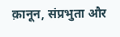क़ानून, संप्रभुता और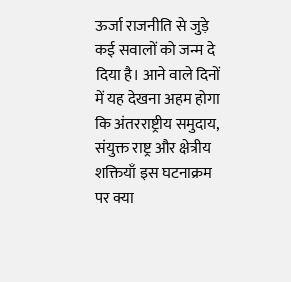ऊर्जा राजनीति से जुड़े कई सवालों को जन्म दे दिया है। आने वाले दिनों में यह देखना अहम होगा कि अंतरराष्ट्रीय समुदाय, संयुक्त राष्ट्र और क्षेत्रीय शक्तियाँ इस घटनाक्रम पर क्या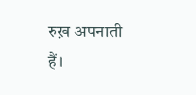रुख़ अपनाती हैं।